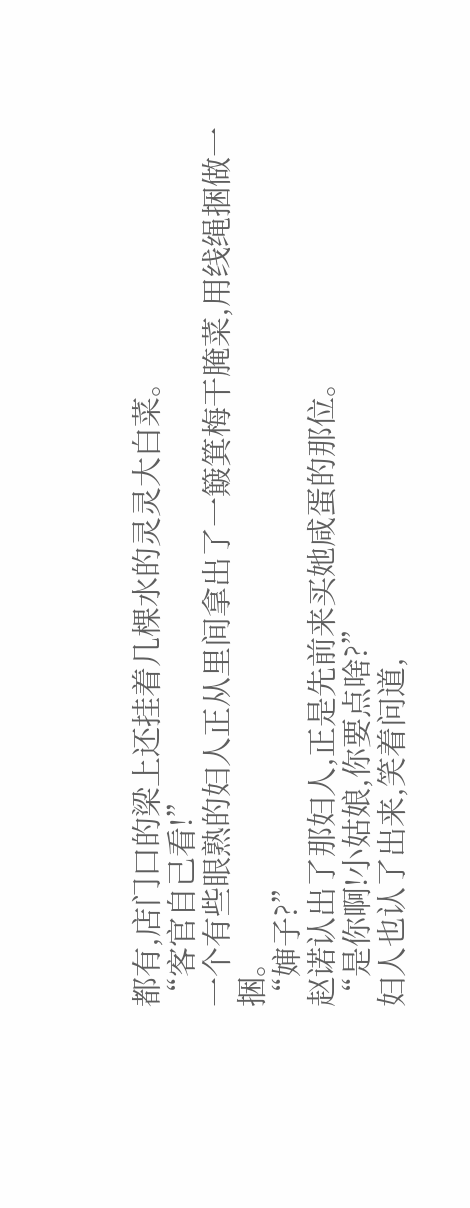都有,店门口的梁上还挂着几棵水的灵灵大白菜。
“客官自己看!”
一个有些眼熟的妇人正从里间拿出了一簸箕梅干腌菜,用线绳捆做一捆。
“婶子?”
赵诺认出了那妇人,正是先前来买她咸蛋的那位。
“是你啊!小姑娘,你要点啥?”
妇人也认了出来,笑着问道,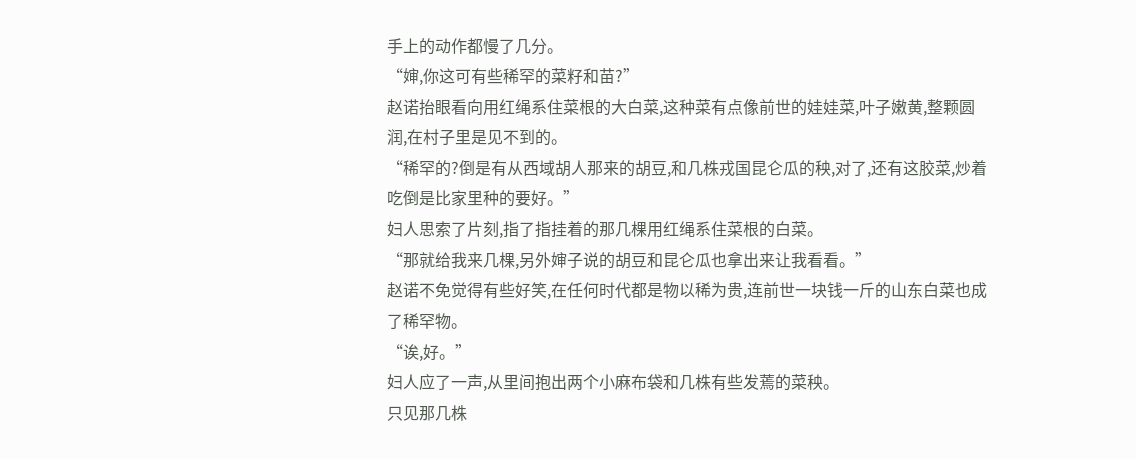手上的动作都慢了几分。
“婶,你这可有些稀罕的菜籽和苗?”
赵诺抬眼看向用红绳系住菜根的大白菜,这种菜有点像前世的娃娃菜,叶子嫩黄,整颗圆润,在村子里是见不到的。
“稀罕的?倒是有从西域胡人那来的胡豆,和几株戎国昆仑瓜的秧,对了,还有这胶菜,炒着吃倒是比家里种的要好。”
妇人思索了片刻,指了指挂着的那几棵用红绳系住菜根的白菜。
“那就给我来几棵,另外婶子说的胡豆和昆仑瓜也拿出来让我看看。”
赵诺不免觉得有些好笑,在任何时代都是物以稀为贵,连前世一块钱一斤的山东白菜也成了稀罕物。
“诶,好。”
妇人应了一声,从里间抱出两个小麻布袋和几株有些发蔫的菜秧。
只见那几株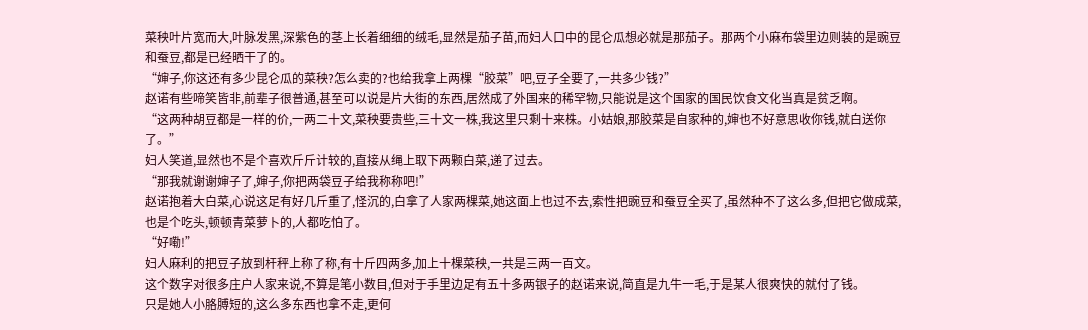菜秧叶片宽而大,叶脉发黑,深紫色的茎上长着细细的绒毛,显然是茄子苗,而妇人口中的昆仑瓜想必就是那茄子。那两个小麻布袋里边则装的是豌豆和蚕豆,都是已经晒干了的。
“婶子,你这还有多少昆仑瓜的菜秧?怎么卖的?也给我拿上两棵“胶菜”吧,豆子全要了,一共多少钱?”
赵诺有些啼笑皆非,前辈子很普通,甚至可以说是片大街的东西,居然成了外国来的稀罕物,只能说是这个国家的国民饮食文化当真是贫乏啊。
“这两种胡豆都是一样的价,一两二十文,菜秧要贵些,三十文一株,我这里只剩十来株。小姑娘,那胶菜是自家种的,婶也不好意思收你钱,就白送你了。”
妇人笑道,显然也不是个喜欢斤斤计较的,直接从绳上取下两颗白菜,递了过去。
“那我就谢谢婶子了,婶子,你把两袋豆子给我称称吧!”
赵诺抱着大白菜,心说这足有好几斤重了,怪沉的,白拿了人家两棵菜,她这面上也过不去,索性把豌豆和蚕豆全买了,虽然种不了这么多,但把它做成菜,也是个吃头,顿顿青菜萝卜的,人都吃怕了。
“好嘞!”
妇人麻利的把豆子放到杆秤上称了称,有十斤四两多,加上十棵菜秧,一共是三两一百文。
这个数字对很多庄户人家来说,不算是笔小数目,但对于手里边足有五十多两银子的赵诺来说,简直是九牛一毛,于是某人很爽快的就付了钱。
只是她人小胳膊短的,这么多东西也拿不走,更何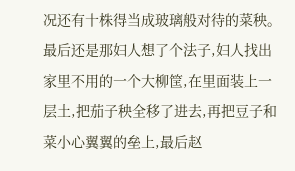况还有十株得当成玻璃般对待的菜秧。
最后还是那妇人想了个法子,妇人找出家里不用的一个大柳筐,在里面装上一层土,把茄子秧全移了进去,再把豆子和菜小心翼翼的垒上,最后赵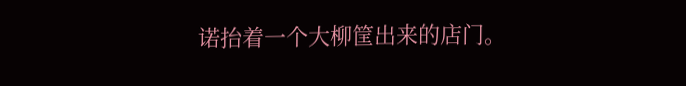诺抬着一个大柳筐出来的店门。